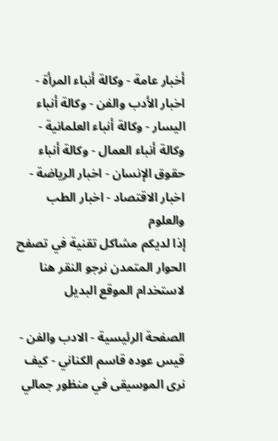أخبار عامة - وكالة أنباء المرأة - اخبار الأدب والفن - وكالة أنباء اليسار - وكالة أنباء العلمانية - وكالة أنباء العمال - وكالة أنباء حقوق الإنسان - اخبار الرياضة - اخبار الاقتصاد - اخبار الطب والعلوم
إذا لديكم مشاكل تقنية في تصفح الحوار المتمدن نرجو النقر هنا لاستخدام الموقع البديل

الصفحة الرئيسية - الادب والفن - قيس عوده قاسم الكناني - كيف نرى الموسيقى في منظور جمالي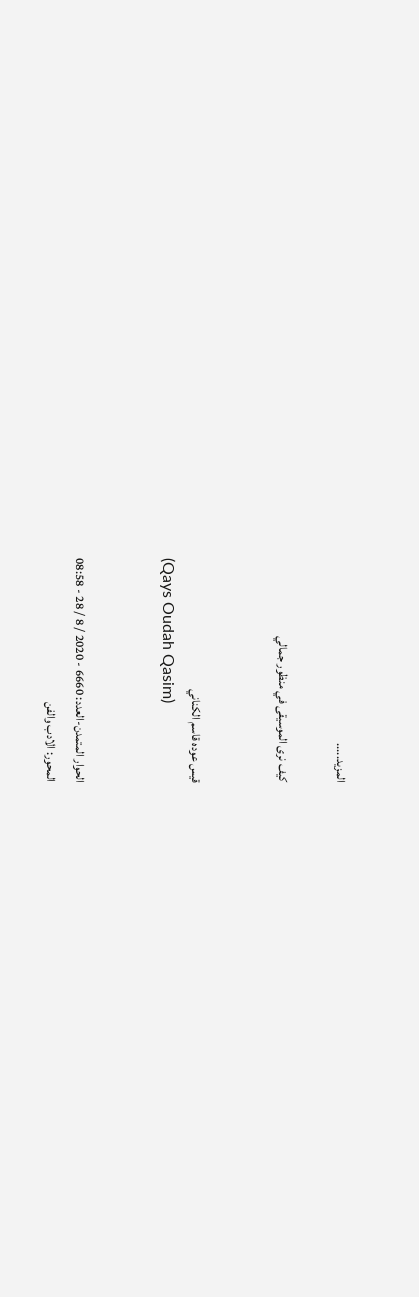المزيد.....

كيف نرى الموسيقى في منظور جمالي


قيس عوده قاسم الكناني
(Qays Oudah Qasim)


الحوار المتمدن-العدد: 6660 - 2020 / 8 / 28 - 08:58
المحور: الادب والفن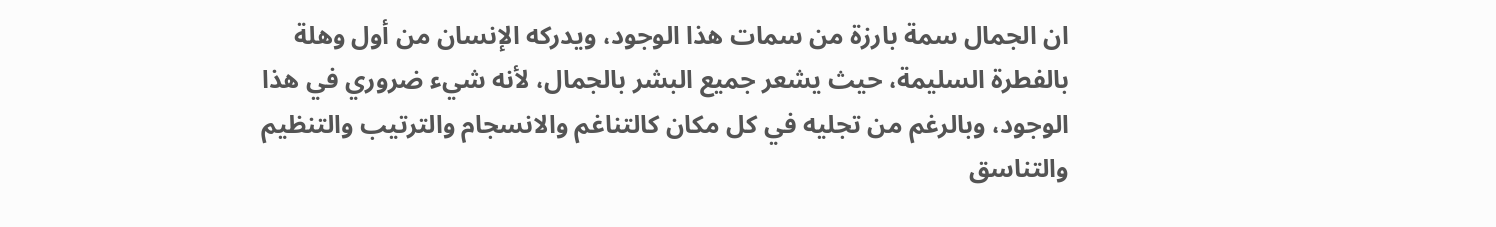ان الجمال سمة بارزة من سمات هذا الوجود، ويدركه الإنسان من أول وهلة بالفطرة السليمة، حيث يشعر جميع البشر بالجمال، لأنه شيء ضروري في هذا الوجود، وبالرغم من تجليه في كل مكان كالتناغم والانسجام والترتيب والتنظيم والتناسق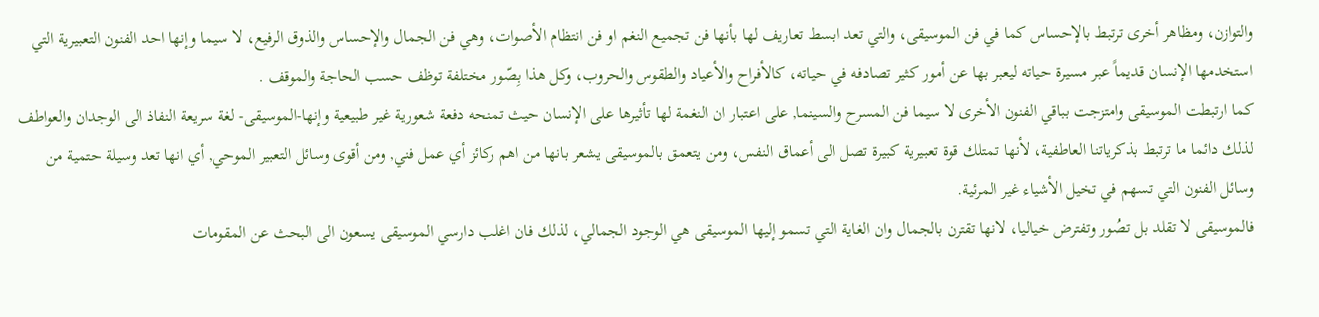والتوازن، ومظاهر أخرى ترتبط بالإحساس كما في فن الموسيقى، والتي تعد ابسط تعاريف لها بأنها فن تجميع النغم او فن انتظام الأصوات، وهي فن الجمال والإحساس والذوق الرفيع، لا سيما وإنها احد الفنون التعبيرية التي استخدمها الإنسان قديماً عبر مسيرة حياته ليعبر بها عن أمور كثير تصادفه في حياته، كالأفراح والأعياد والطقوس والحروب، وكل هذا بِصّور مختلفة توظف حسب الحاجة والموقف .
كما ارتبطت الموسيقى وامتزجت بباقي الفنون الأخرى لا سيما فن المسرح والسينما, على اعتبار ان النغمة لها تأثيرها على الإنسان حيث تمنحه دفعة شعورية غير طبيعية وإنها-الموسيقى- لغة سريعة النفاذ الى الوجدان والعواطف لذلك دائما ما ترتبط بذكرياتنا العاطفية، لأنها تمتلك قوة تعبيرية كبيرة تصل الى أعماق النفس، ومن يتعمق بالموسيقى يشعر بانها من اهم ركائز أي عمل فني, ومن أقوى وسائل التعبير الموحي, أي انها تعد وسيلة حتمية من وسائل الفنون التي تسهم في تخيل الأشياء غير المرئية.
فالموسيقى لا تقلد بل تصُور وتفترض خياليا، لانها تقترن بالجمال وان الغاية التي تسمو إليها الموسيقى هي الوجود الجمالي، لذلك فان اغلب دارسي الموسيقى يسعون الى البحث عن المقومات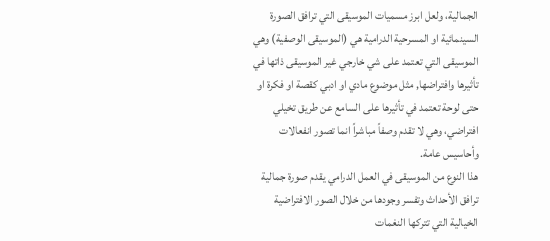الجمالية، ولعل ابرز مسميات الموسيقى التي ترافق الصورة السينمائية او المسرحية الدرامية هي (الموسيقى الوصفية) وهي الموسيقى التي تعتمد على شي خارجي غير الموسيقى ذاتها في تأثيرها وافتراضها, مثل موضوع مادي او ادبي كقصة او فكرة او حتى لوحة تعتمد في تأثيرها على السامع عن طريق تخيلي افتراضي، وهي لا تقدم وصفاً مباشراً انما تصور انفعالات وأحاسيس عامة.
هذا النوع من الموسيقى في العمل الدرامي يقدم صورة جمالية ترافق الأحداث وتفسر وجودها من خلال الصور الافتراضية الخيالية التي تتركها النغمات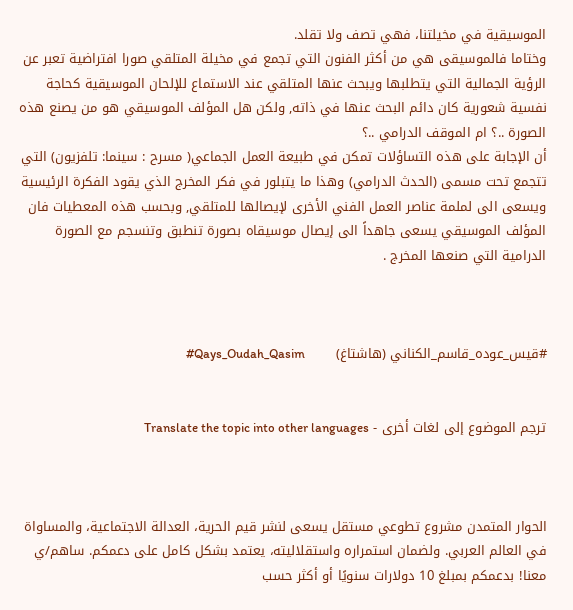الموسيقية في مخيلتنا، فهي تصف ولا تقلد.
وختاما فالموسيقى هي من أكثر الفنون التي تجمع في مخيلة المتلقي صورا افتراضية تعبر عن الرؤية الجمالية التي يتطلبها ويبحث عنها المتلقي عند الاستماع للإلحان الموسيقية كحاجة نفسية شعورية كان دائم البحث عنها في ذاته, ولكن هل المؤلف الموسيقي هو من يصنع هذه الصورة ..؟ ام الموقف الدرامي ..؟
أن الإجابة على هذه التساؤلات تمكن في طبيعة العمل الجماعي( مسرح : سينما: تلفزيون) التي تتجمع تحت مسمى (الحدث الدرامي) وهذا ما يتبلور في فكر المخرج الذي يقود الفكرة الرئيسية ويسعى الى لملمة عناصر العمل الفني الأخرى لإيصالها للمتلقي, وبحسب هذه المعطيات فان المؤلف الموسيقي يسعى جاهداً الى إيصال موسيقاه بصورة تنطبق وتنسجم مع الصورة الدرامية التي صنعها المخرج .



#قيس_عوده_قاسم_الكناني (هاشتاغ)       Qays_Oudah_Qasim#


ترجم الموضوع إلى لغات أخرى - Translate the topic into other languages



الحوار المتمدن مشروع تطوعي مستقل يسعى لنشر قيم الحرية، العدالة الاجتماعية، والمساواة في العالم العربي. ولضمان استمراره واستقلاليته، يعتمد بشكل كامل على دعمكم. ساهم/ي معنا! بدعمكم بمبلغ 10 دولارات سنويًا أو أكثر حسب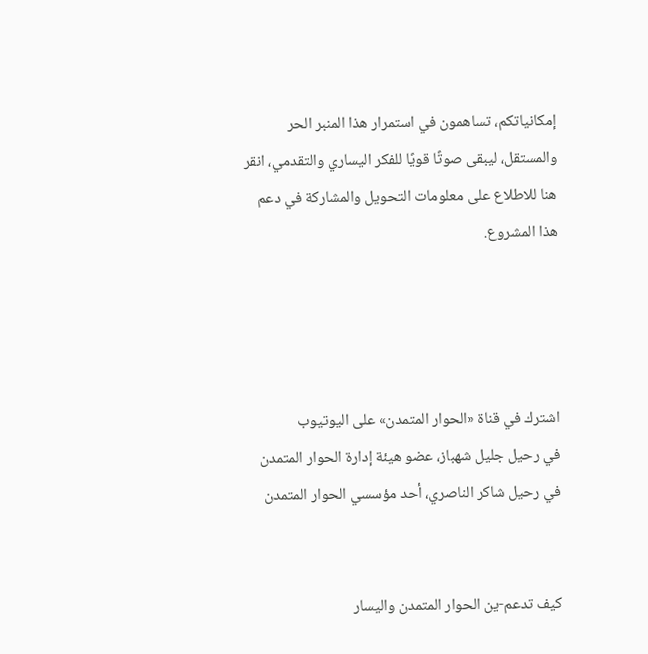إمكانياتكم، تساهمون في استمرار هذا المنبر الحر والمستقل، ليبقى صوتًا قويًا للفكر اليساري والتقدمي، انقر هنا للاطلاع على معلومات التحويل والمشاركة في دعم هذا المشروع.




اشترك في قناة «الحوار المتمدن» على اليوتيوب
في رحيل جليل شهباز، عضو هيئة إدارة الحوار المتمدن
في رحيل شاكر الناصري، أحد مؤسسي الحوار المتمدن


كيف تدعم-ين الحوار المتمدن واليسار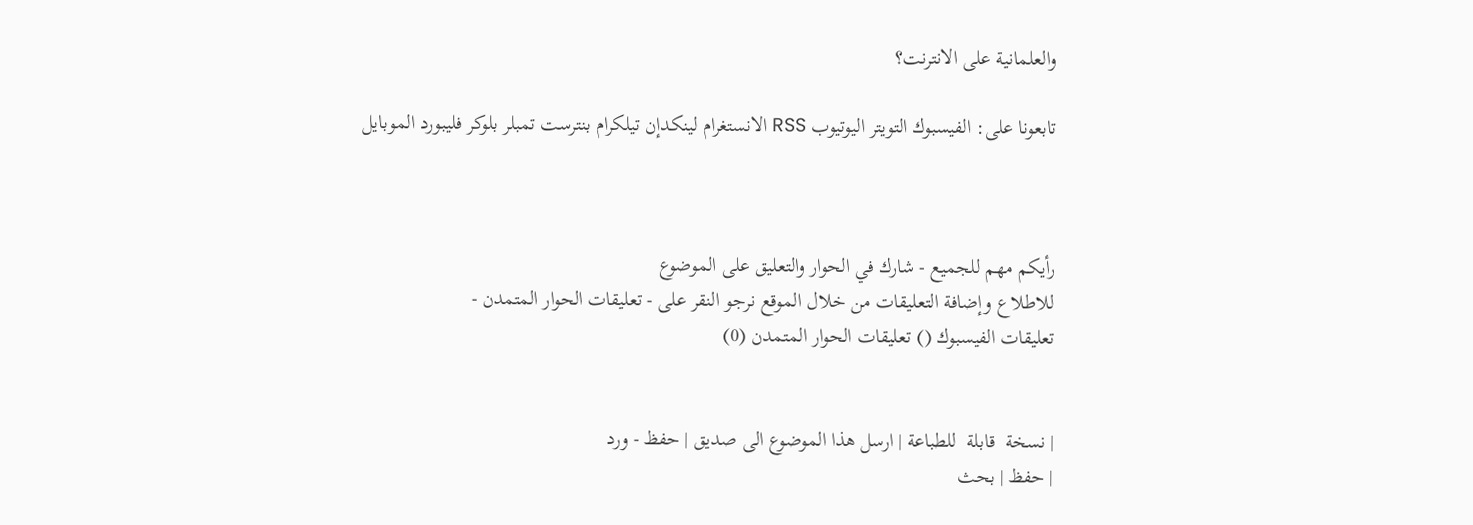والعلمانية على الانترنت؟

تابعونا على: الفيسبوك التويتر اليوتيوب RSS الانستغرام لينكدإن تيلكرام بنترست تمبلر بلوكر فليبورد الموبايل



رأيكم مهم للجميع - شارك في الحوار والتعليق على الموضوع
للاطلاع وإضافة التعليقات من خلال الموقع نرجو النقر على - تعليقات الحوار المتمدن -
تعليقات الفيسبوك () تعليقات الحوار المتمدن (0)


| نسخة  قابلة  للطباعة | ارسل هذا الموضوع الى صديق | حفظ - ورد
| حفظ | بحث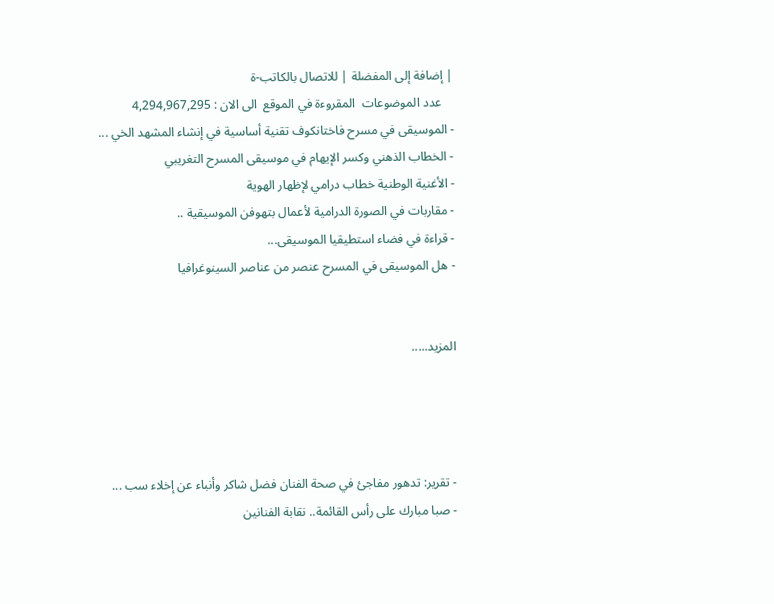| إضافة إلى المفضلة | للاتصال بالكاتب-ة
    عدد الموضوعات  المقروءة في الموقع  الى الان : 4,294,967,295
- الموسيقى في مسرح فاختانكوف تقنية أساسية في إنشاء المشهد الخي ...
- الخطاب الذهني وكسر الإيهام في موسيقى المسرح التغريبي
- الأغنية الوطنية خطاب درامي لإظهار الهوية
- مقاربات في الصورة الدرامية لأعمال بتهوفن الموسيقية ..
- قراءة في فضاء استطيقيا الموسيقى...
- هل الموسيقى في المسرح عنصر من عناصر السينوغرافيا


المزيد.....




- تقرير: تدهور مفاجئ في صحة الفنان فضل شاكر وأنباء عن إخلاء سب ...
- صبا مبارك على رأس القائمة.. نقابة الفنانين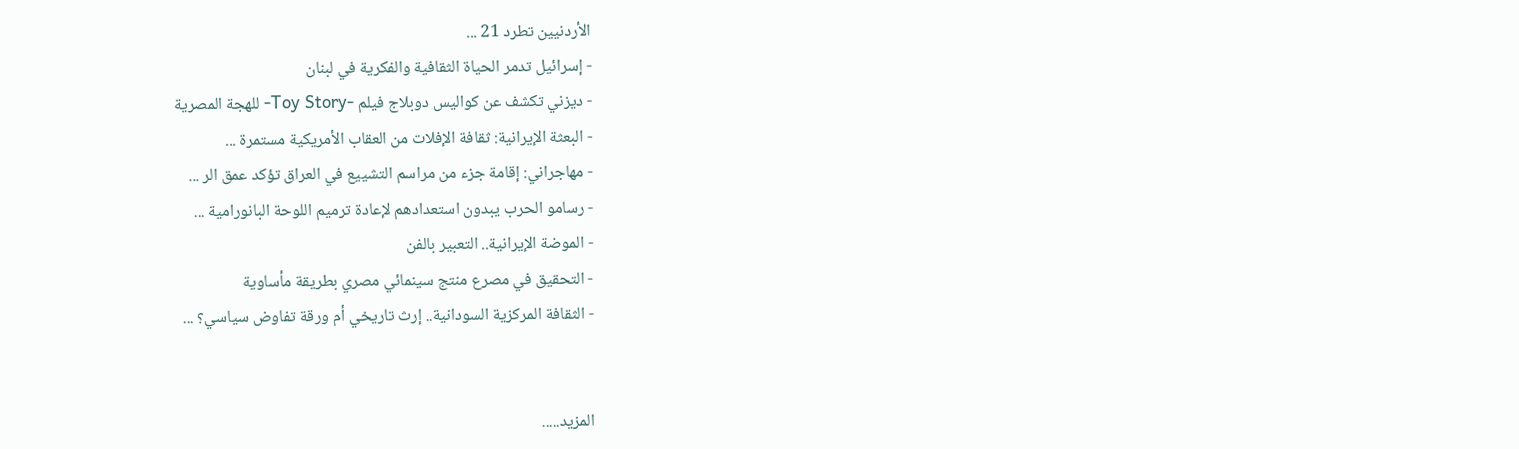الأردنيين تطرد 21 ...
- إسرائيل تدمر الحياة الثقافية والفكرية في لبنان
- ديزني تكشف عن كواليس دوبلاج فيلم -Toy Story- للهجة المصرية
- البعثة الإيرانية: ثقافة الإفلات من العقاب الأمريكية مستمرة ...
- مهاجراني: إقامة جزء من مراسم التشييع في العراق تؤكد عمق الر ...
- رسامو الحرب يبدون استعدادهم لإعادة ترميم اللوحة البانورامية ...
- الموضة الإيرانية.. التعبير بالفن
- التحقيق في مصرع منتج سينمائي مصري بطريقة مأساوية
- الثقافة المركزية السودانية.. إرث تاريخي أم ورقة تفاوض سياسي؟ ...


المزيد.....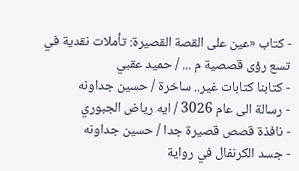- كتاب «عين على القصة القصيرة: تأملات نقدية في تسع رؤى قصصية م ... / حميد عقبي
- كتابنا كتابات غير.. ساخرة / حسين جداونه
- رسالة الى عام 3026 / ايه رياض الجبوري
- نافذة قصص قصيرة جدا / حسين جداونه
- جسد الكرنفال في رواية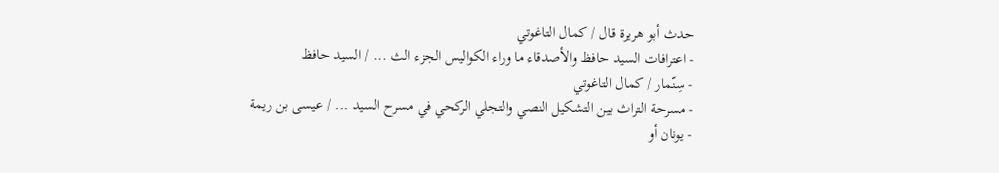حدث أبو هريرة قال / كمال التاغوتي
- اعترافات السيد حافظ والأصدقاء ما وراء الكواليس الجزء الث ... / السيد حافظ
- سِنّمار / كمال التاغوتي
- مسرحة التراث بين التشكيل النصي والتجلي الركحي في مسرح السيد ... / عيسى بن ريمة
- يونان أو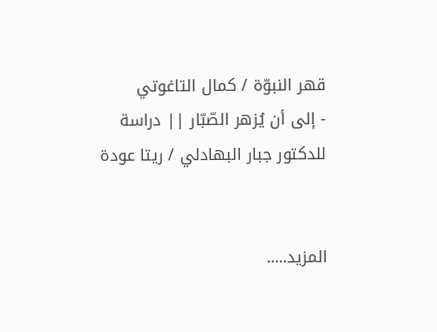قهر النبوّة / كمال التاغوتي
- إلى أن يُزهر الصّبّار || دراسة للدكتور جبار البهادلي / ريتا عودة


المزيد.....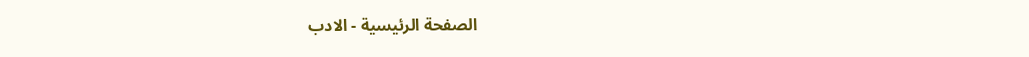الصفحة الرئيسية - الادب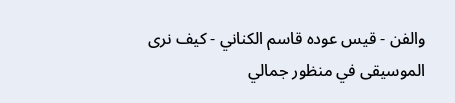والفن - قيس عوده قاسم الكناني - كيف نرى الموسيقى في منظور جمالي